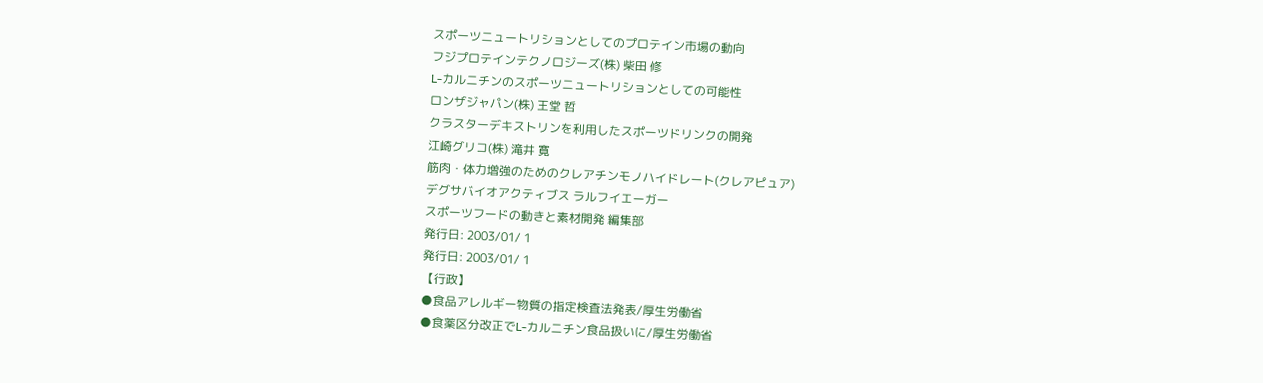スポーツニュートリションとしてのプロテイン市場の動向
フジプロテインテクノロジーズ(株) 柴田 修
L-カルニチンのスポーツニュートリションとしての可能性
ロンザジャパン(株) 王堂 哲
クラスターデキストリンを利用したスポーツドリンクの開発
江崎グリコ(株) 滝井 寛
筋肉・体力増強のためのクレアチンモノハイドレート(クレアピュア)
デグサバイオアクティブス ラルフイエーガー
スポーツフードの動きと素材開発 編集部
発行日: 2003/01/ 1
発行日: 2003/01/ 1
【行政】
●食品アレルギー物質の指定検査法発表/厚生労働省
●食薬区分改正でL-カルニチン食品扱いに/厚生労働省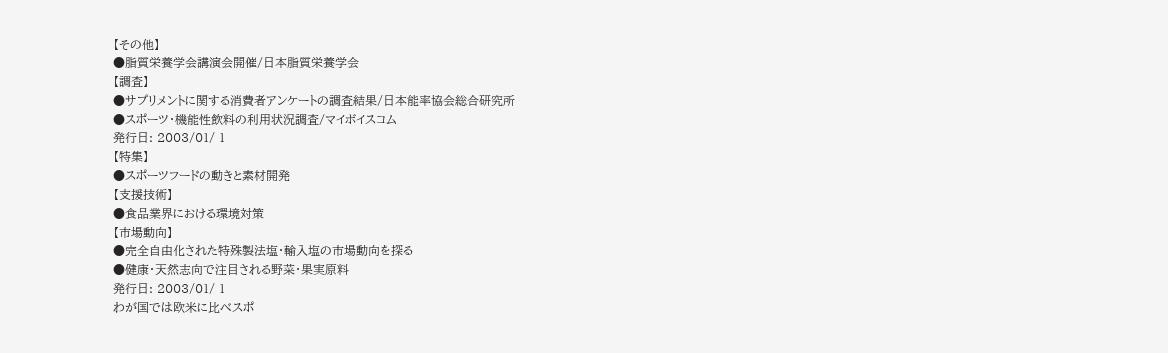【その他】
●脂質栄養学会講演会開催/日本脂質栄養学会
【調査】
●サプリメントに関する消費者アンケートの調査結果/日本能率協会総合研究所
●スポーツ・機能性飲料の利用状況調査/マイボイスコム
発行日: 2003/01/ 1
【特集】
●スポーツフードの動きと素材開発
【支援技術】
●食品業界における環境対策
【市場動向】
●完全自由化された特殊製法塩・輸入塩の市場動向を探る
●健康・天然志向で注目される野菜・果実原料
発行日: 2003/01/ 1
わが国では欧米に比べスポ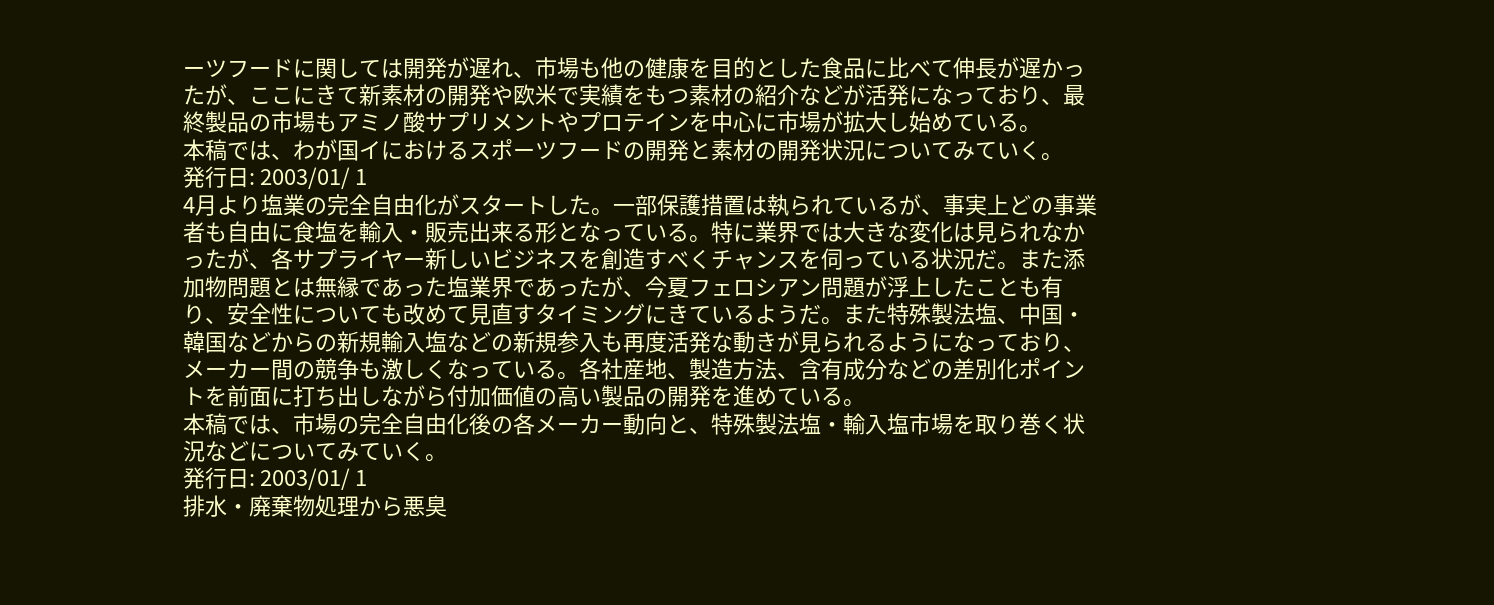ーツフードに関しては開発が遅れ、市場も他の健康を目的とした食品に比べて伸長が遅かったが、ここにきて新素材の開発や欧米で実績をもつ素材の紹介などが活発になっており、最終製品の市場もアミノ酸サプリメントやプロテインを中心に市場が拡大し始めている。
本稿では、わが国イにおけるスポーツフードの開発と素材の開発状況についてみていく。
発行日: 2003/01/ 1
4月より塩業の完全自由化がスタートした。一部保護措置は執られているが、事実上どの事業者も自由に食塩を輸入・販売出来る形となっている。特に業界では大きな変化は見られなかったが、各サプライヤー新しいビジネスを創造すべくチャンスを伺っている状況だ。また添加物問題とは無縁であった塩業界であったが、今夏フェロシアン問題が浮上したことも有り、安全性についても改めて見直すタイミングにきているようだ。また特殊製法塩、中国・韓国などからの新規輸入塩などの新規参入も再度活発な動きが見られるようになっており、メーカー間の競争も激しくなっている。各社産地、製造方法、含有成分などの差別化ポイントを前面に打ち出しながら付加価値の高い製品の開発を進めている。
本稿では、市場の完全自由化後の各メーカー動向と、特殊製法塩・輸入塩市場を取り巻く状況などについてみていく。
発行日: 2003/01/ 1
排水・廃棄物処理から悪臭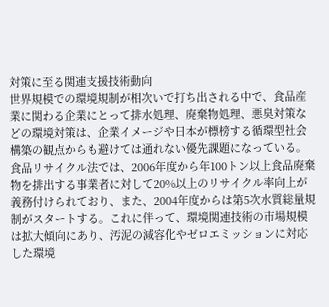対策に至る関連支援技術動向
世界規模での環境規制が相次いで打ち出される中で、食品産業に関わる企業にとって排水処理、廃棄物処理、悪臭対策などの環境対策は、企業イメージや日本が標榜する循環型社会構築の観点からも避けては通れない優先課題になっている。食品リサイクル法では、2006年度から年100トン以上食品廃棄物を排出する事業者に対して20%以上のリサイクル率向上が義務付けられており、また、2004年度からは第5次水質総量規制がスタートする。これに伴って、環境関連技術の市場規模は拡大傾向にあり、汚泥の減容化やゼロエミッションに対応した環境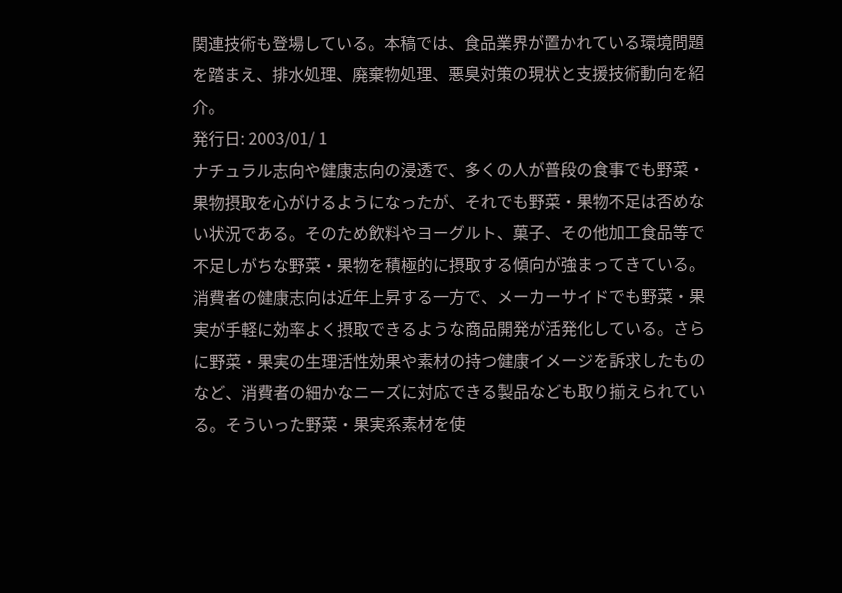関連技術も登場している。本稿では、食品業界が置かれている環境問題を踏まえ、排水処理、廃棄物処理、悪臭対策の現状と支援技術動向を紹介。
発行日: 2003/01/ 1
ナチュラル志向や健康志向の浸透で、多くの人が普段の食事でも野菜・果物摂取を心がけるようになったが、それでも野菜・果物不足は否めない状況である。そのため飲料やヨーグルト、菓子、その他加工食品等で不足しがちな野菜・果物を積極的に摂取する傾向が強まってきている。消費者の健康志向は近年上昇する一方で、メーカーサイドでも野菜・果実が手軽に効率よく摂取できるような商品開発が活発化している。さらに野菜・果実の生理活性効果や素材の持つ健康イメージを訴求したものなど、消費者の細かなニーズに対応できる製品なども取り揃えられている。そういった野菜・果実系素材を使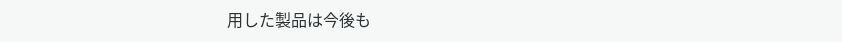用した製品は今後も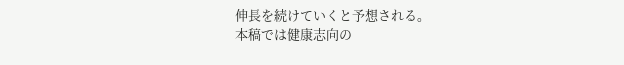伸長を続けていくと予想される。
本稿では健康志向の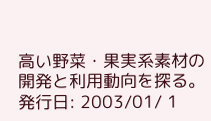高い野菜・果実系素材の開発と利用動向を探る。
発行日: 2003/01/ 1